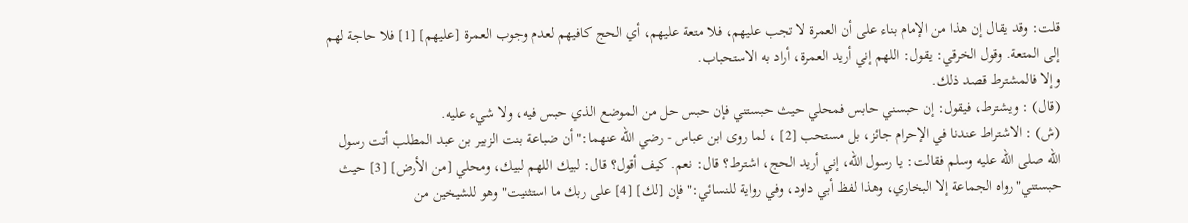قلت: وقد يقال إن هذا من الإمام بناء على أن العمرة لا تجب عليهم، فلا متعة عليهم، أي الحج كافيهم لعدم وجوب العمرة [عليهم] [1] فلا حاجة لهم إلى المتعة. وقول الخرقي: يقول: اللهم إني أريد العمرة، أراد به الاستحباب.
وإلا فالمشترط قصد ذلك.
(قال) : ويشترط، فيقول: إن حبسني حابس فمحلي حيث حبستني فإن حبس حل من الموضع الذي حبس فيه، ولا شيء عليه.
(ش) : الاشتراط عندنا في الإحرام جائز، بل مستحب [2] ، لما روى ابن عباس - رضي الله عنهما:"أن ضباعة بنت الزبير بن عبد المطلب أتت رسول الله صلى الله عليه وسلم فقالت: يا رسول الله، إني أريد الحج، اشترط؟ قال: نعم. كيف أقول؟ قال: لبيك اللهم لبيك، ومحلي [من الأرض] [3] حيث حبستني"رواه الجماعة إلا البخاري، وهذا لفظ أبي داود، وفي رواية للنسائي:"فإن [لك] [4] على ربك ما استثنيت"وهو للشيخين من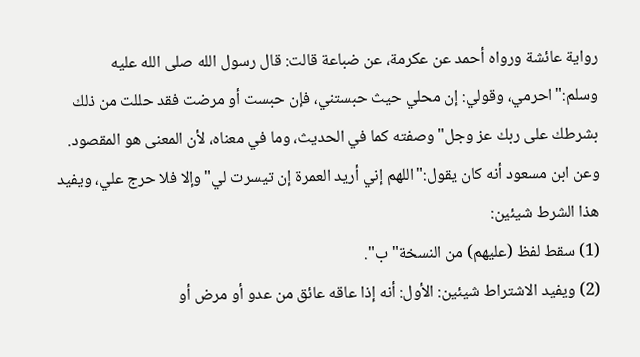رواية عائشة ورواه أحمد عن عكرمة، عن ضباعة قالت: قال رسول الله صلى الله عليه وسلم:"احرمي، وقولي: إن محلي حيث حبستني، فإن حبست أو مرضت فقد حللت من ذلك بشرطك على ربك عز وجل"وصفته كما في الحديث، وما في معناه، لأن المعنى هو المقصود. وعن ابن مسعود أنه كان يقول:"اللهم إني أريد العمرة إن تيسرت لي"وإلا فلا حرج علي، ويفيد هذا الشرط شيئين:
(1) سقط لفظ (عليهم) من النسخة"ب".
(2) ويفيد الاشتراط شيئين: الأول: أنه إذا عاقه عائق من عدو أو مرض أو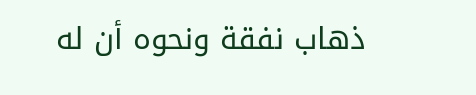ذهاب نفقة ونحوه أن له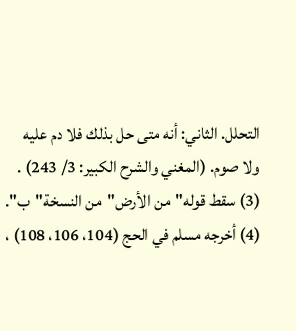التحلل. الثاني: أنه متى حل بذلك فلا دم عليه ولا صوم. (المغني والشرح الكبير: 3/ 243) .
(3) سقط قوله"من الأرض"من النسخة"ب".
(4) أخرجه مسلم في الحج (104، 106، 108) ،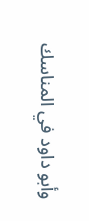وأبو داود في المناسك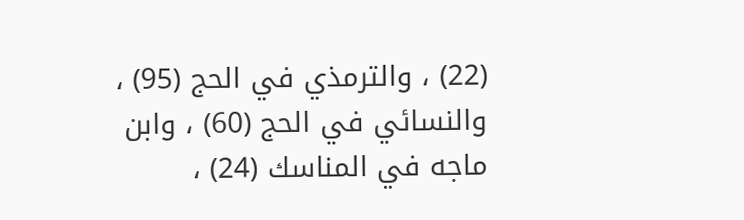(22) ، والترمذي في الحج (95) ، والنسائي في الحج (60) ، وابن ماجه في المناسك (24) ،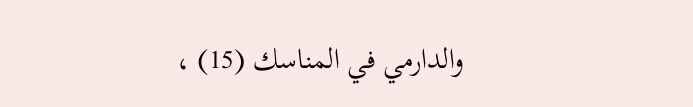والدارمي في المناسك (15) ،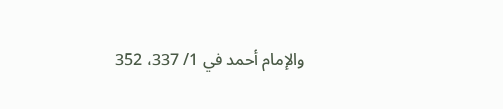والإمام أحمد في 1/ 337، 352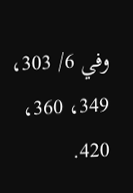وفي 6/ 303، 349، 360، 420.